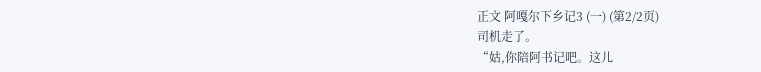正文 阿嘎尔下乡记3 (一) (第2/2页)
司机走了。
“姑,你陪阿书记吧。这儿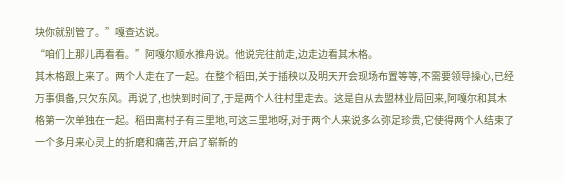块你就别管了。”嘎查达说。
“咱们上那儿再看看。”阿嘎尔顺水推舟说。他说完往前走,边走边看其木格。
其木格跟上来了。两个人走在了一起。在整个稻田,关于插秧以及明天开会现场布置等等,不需要领导操心,已经万事俱备,只欠东风。再说了,也快到时间了,于是两个人往村里走去。这是自从去盟林业局回来,阿嘎尔和其木格第一次单独在一起。稻田离村子有三里地,可这三里地呀,对于两个人来说多么弥足珍贵,它使得两个人结束了一个多月来心灵上的折磨和痛苦,开启了崭新的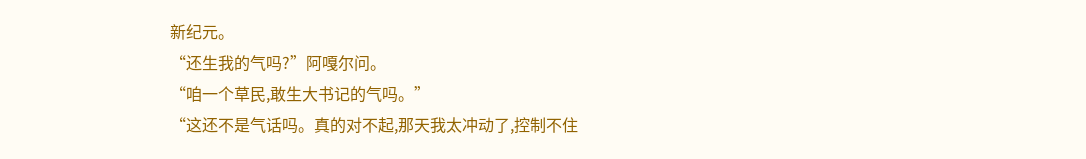新纪元。
“还生我的气吗?”阿嘎尔问。
“咱一个草民,敢生大书记的气吗。”
“这还不是气话吗。真的对不起,那天我太冲动了,控制不住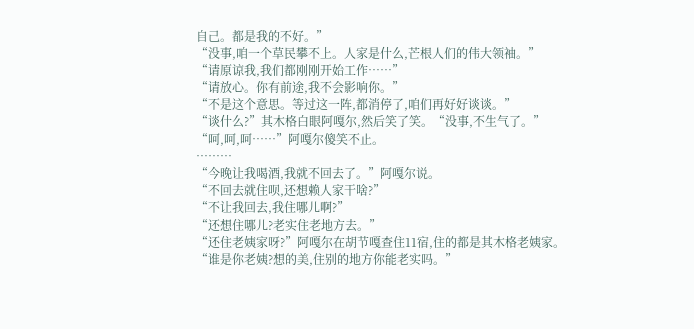自己。都是我的不好。”
“没事,咱一个草民攀不上。人家是什么,芒根人们的伟大领袖。”
“请原谅我,我们都刚刚开始工作……”
“请放心。你有前途,我不会影响你。”
“不是这个意思。等过这一阵,都消停了,咱们再好好谈谈。”
“谈什么?”其木格白眼阿嘎尔,然后笑了笑。“没事,不生气了。”
“呵,呵,呵……”阿嘎尔傻笑不止。
………
“今晚让我喝酒,我就不回去了。”阿嘎尔说。
“不回去就住呗,还想赖人家干啥?”
“不让我回去,我住哪儿啊?”
“还想住哪儿?老实住老地方去。”
“还住老姨家呀?”阿嘎尔在胡节嘎查住11宿,住的都是其木格老姨家。
“谁是你老姨?想的美,住别的地方你能老实吗。”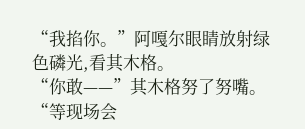“我掐你。”阿嘎尔眼睛放射绿色磷光,看其木格。
“你敢——”其木格努了努嘴。
“等现场会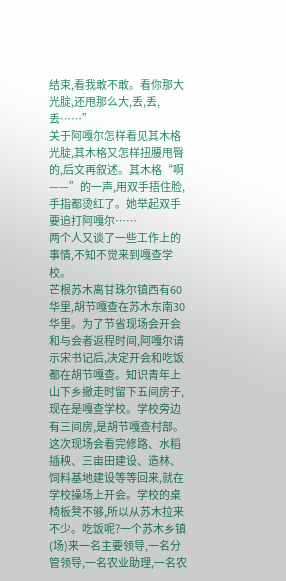结束,看我敢不敢。看你那大光腚,还甩那么大,丢,丢,丢……”
关于阿嘎尔怎样看见其木格光腚,其木格又怎样扭腰甩臀的,后文再叙述。其木格“啊——”的一声,用双手捂住脸,手指都烫红了。她举起双手要追打阿嘎尔……
两个人又谈了一些工作上的事情,不知不觉来到嘎查学校。
芒根苏木离甘珠尔镇西有60华里,胡节嘎查在苏木东南30华里。为了节省现场会开会和与会者返程时间,阿嘎尔请示宋书记后,决定开会和吃饭都在胡节嘎查。知识青年上山下乡撤走时留下五间房子,现在是嘎查学校。学校旁边有三间房,是胡节嘎查村部。这次现场会看完修路、水稻插秧、三亩田建设、造林、饲料基地建设等等回来,就在学校操场上开会。学校的桌椅板凳不够,所以从苏木拉来不少。吃饭呢?一个苏木乡镇(场)来一名主要领导,一名分管领导,一名农业助理,一名农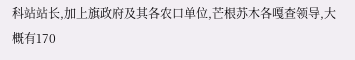科站站长,加上旗政府及其各农口单位,芒根苏木各嘎查领导,大概有170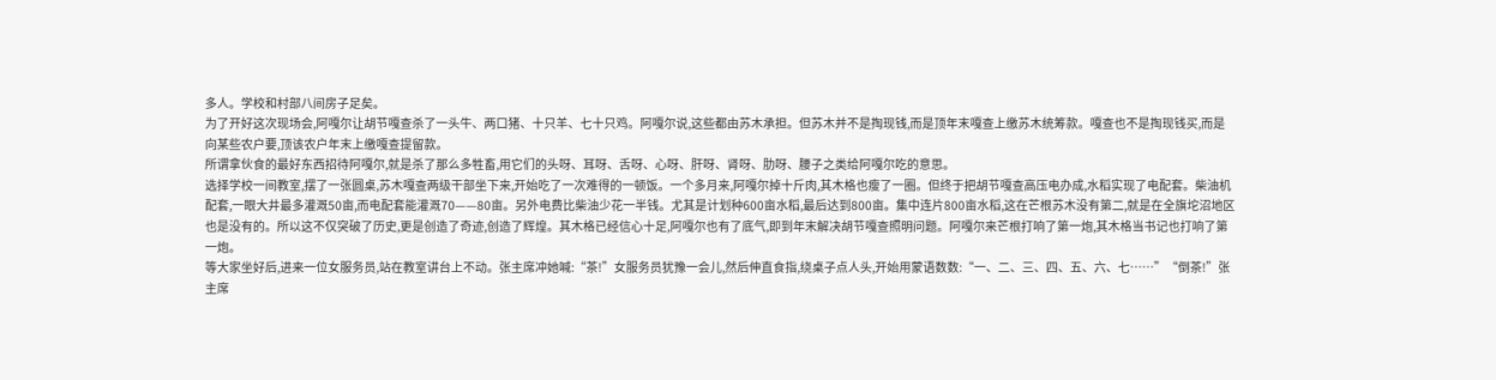多人。学校和村部八间房子足矣。
为了开好这次现场会,阿嘎尔让胡节嘎查杀了一头牛、两口猪、十只羊、七十只鸡。阿嘎尔说,这些都由苏木承担。但苏木并不是掏现钱,而是顶年末嘎查上缴苏木统筹款。嘎查也不是掏现钱买,而是向某些农户要,顶该农户年末上缴嘎查提留款。
所谓拿伙食的最好东西招待阿嘎尔,就是杀了那么多牲畜,用它们的头呀、耳呀、舌呀、心呀、肝呀、肾呀、肋呀、腰子之类给阿嘎尔吃的意思。
选择学校一间教室,摆了一张圆桌,苏木嘎查两级干部坐下来,开始吃了一次难得的一顿饭。一个多月来,阿嘎尔掉十斤肉,其木格也瘦了一圈。但终于把胡节嘎查高压电办成,水稻实现了电配套。柴油机配套,一眼大井最多灌溉50亩,而电配套能灌溉70——80亩。另外电费比柴油少花一半钱。尤其是计划种600亩水稻,最后达到800亩。集中连片800亩水稻,这在芒根苏木没有第二,就是在全旗坨沼地区也是没有的。所以这不仅突破了历史,更是创造了奇迹,创造了辉煌。其木格已经信心十足,阿嘎尔也有了底气,即到年末解决胡节嘎查照明问题。阿嘎尔来芒根打响了第一炮,其木格当书记也打响了第一炮。
等大家坐好后,进来一位女服务员,站在教室讲台上不动。张主席冲她喊:“茶!”女服务员犹豫一会儿,然后伸直食指,绕桌子点人头,开始用蒙语数数:“一、二、三、四、五、六、七……”“倒茶!”张主席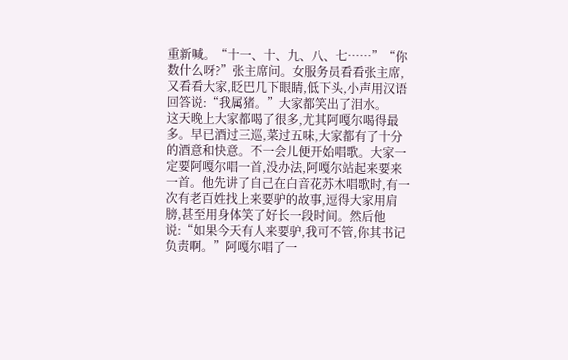重新喊。“十一、十、九、八、七……”“你数什么呀?”张主席问。女服务员看看张主席,又看看大家,眨巴几下眼睛,低下头,小声用汉语回答说:“我属猪。”大家都笑出了泪水。
这天晚上大家都喝了很多,尤其阿嘎尔喝得最多。早已酒过三巡,菜过五味,大家都有了十分的酒意和快意。不一会儿便开始唱歌。大家一定要阿嘎尔唱一首,没办法,阿嘎尔站起来要来一首。他先讲了自己在白音花苏木唱歌时,有一次有老百姓找上来要驴的故事,逗得大家用肩膀,甚至用身体笑了好长一段时间。然后他说:“如果今天有人来要驴,我可不管,你其书记负责啊。”阿嘎尔唱了一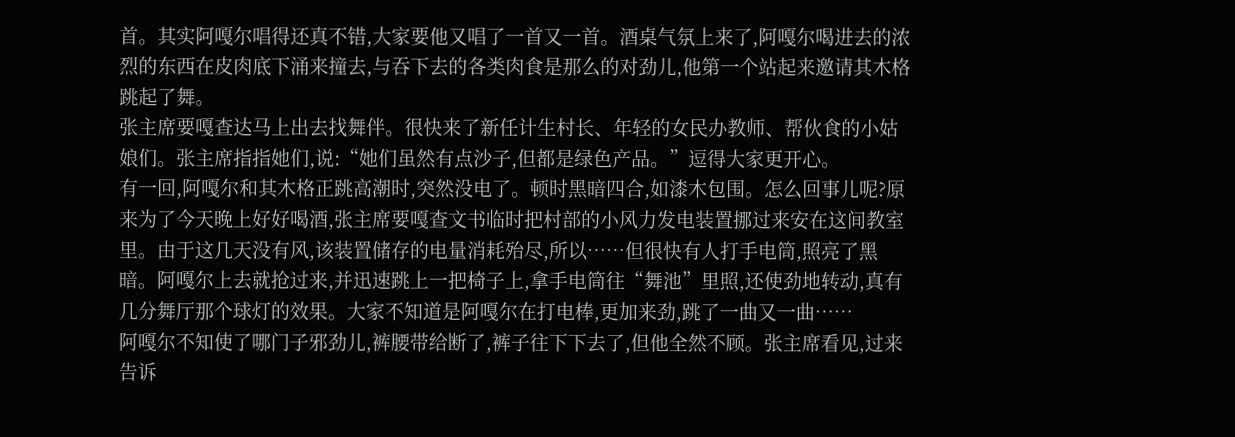首。其实阿嘎尔唱得还真不错,大家要他又唱了一首又一首。酒桌气氛上来了,阿嘎尔喝进去的浓烈的东西在皮肉底下涌来撞去,与吞下去的各类肉食是那么的对劲儿,他第一个站起来邀请其木格跳起了舞。
张主席要嘎查达马上出去找舞伴。很快来了新任计生村长、年轻的女民办教师、帮伙食的小姑娘们。张主席指指她们,说:“她们虽然有点沙子,但都是绿色产品。”逗得大家更开心。
有一回,阿嘎尔和其木格正跳高潮时,突然没电了。顿时黑暗四合,如漆木包围。怎么回事儿呢?原来为了今天晚上好好喝酒,张主席要嘎查文书临时把村部的小风力发电装置挪过来安在这间教室里。由于这几天没有风,该装置储存的电量消耗殆尽,所以……但很快有人打手电筒,照亮了黑暗。阿嘎尔上去就抢过来,并迅速跳上一把椅子上,拿手电筒往“舞池”里照,还使劲地转动,真有几分舞厅那个球灯的效果。大家不知道是阿嘎尔在打电棒,更加来劲,跳了一曲又一曲……
阿嘎尔不知使了哪门子邪劲儿,裤腰带给断了,裤子往下下去了,但他全然不顾。张主席看见,过来告诉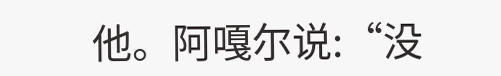他。阿嘎尔说:“没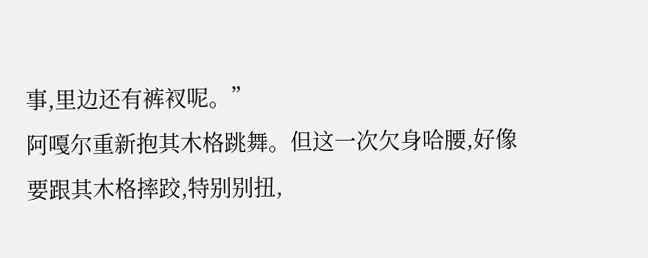事,里边还有裤衩呢。”
阿嘎尔重新抱其木格跳舞。但这一次欠身哈腰,好像要跟其木格摔跤,特别别扭,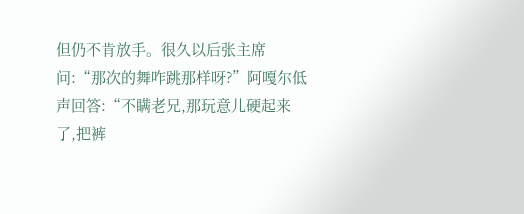但仍不肯放手。很久以后张主席问:“那次的舞咋跳那样呀?”阿嘎尔低声回答:“不瞒老兄,那玩意儿硬起来了,把裤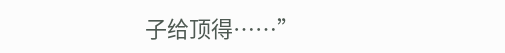子给顶得……”